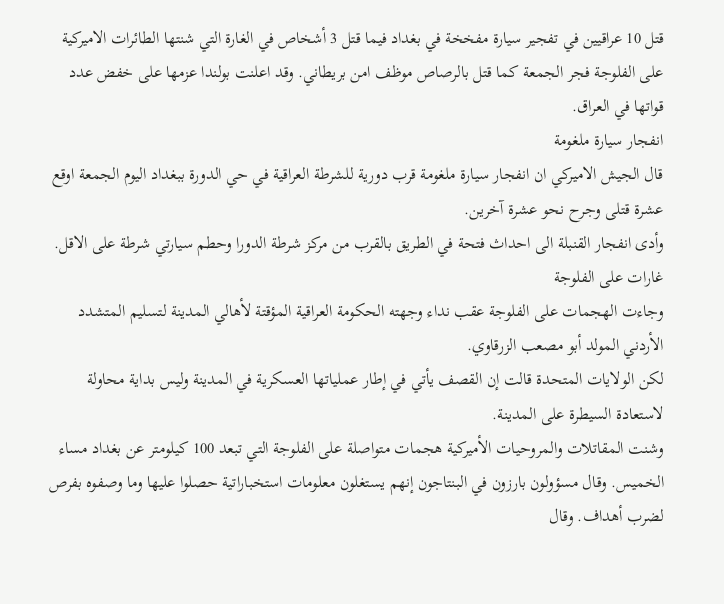قتل 10 عراقيين في تفجير سيارة مفخخة في بغداد فيما قتل 3 أشخاص في الغارة التي شنتها الطائرات الاميركية على الفلوجة فجر الجمعة كما قتل بالرصاص موظف امن بريطاني. وقد اعلنت بولندا عزمها على خفض عدد قواتها في العراق.
انفجار سيارة ملغومة
قال الجيش الاميركي ان انفجار سيارة ملغومة قرب دورية للشرطة العراقية في حي الدورة ببغداد اليوم الجمعة اوقع عشرة قتلى وجرح نحو عشرة آخرين.
وأدى انفجار القنبلة الى احداث فتحة في الطريق بالقرب من مركز شرطة الدورا وحطم سيارتي شرطة على الاقل.
غارات على الفلوجة
وجاءت الهجمات على الفلوجة عقب نداء وجهته الحكومة العراقية المؤقتة لأهالي المدينة لتسليم المتشدد الأردني المولد أبو مصعب الزرقاوي.
لكن الولايات المتحدة قالت إن القصف يأتي في إطار عملياتها العسكرية في المدينة وليس بداية محاولة لاستعادة السيطرة على المدينة.
وشنت المقاتلات والمروحيات الأميركية هجمات متواصلة على الفلوجة التي تبعد 100 كيلومتر عن بغداد مساء الخميس. وقال مسؤولون بارزون في البنتاجون إنهم يستغلون معلومات استخباراتية حصلوا عليها وما وصفوه بفرص لضرب أهداف. وقال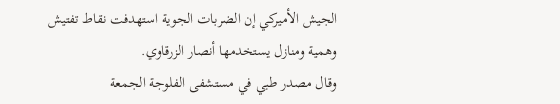الجيش الأميركي إن الضربات الجوية استهدفت نقاط تفتيش وهمية ومنازل يستخدمها أنصار الزرقاوي.
وقال مصدر طبي في مستشفى الفلوجة الجمعة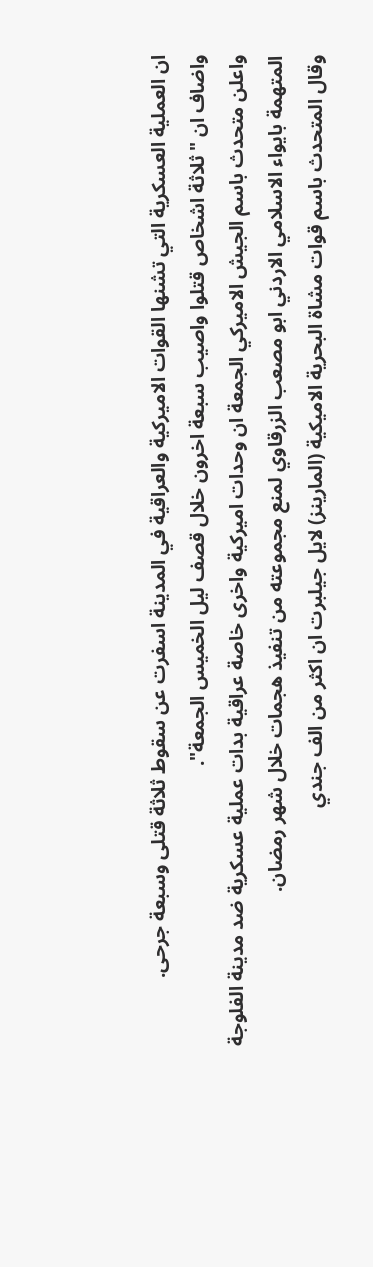ان العملية العسكرية التي تشنها القوات الاميركية والعراقية في المدينة اسفرت عن سقوط ثلاثة قتلى وسبعة جرحى.
واضاف ان "ثلاثة اشخاص قتلوا واصيب سبعة اخرون خلال قصف ليل الخميس الجمعة".
واعلن متحدث باسم الجيش الاميركي الجمعة ان وحدات اميركية واخرى خاصة عراقية بدات عملية عسكرية ضد مدينة الفلوجة المتهمة بايواء الاسلامي الاردني ابو مصعب الزرقاوي لمنع مجموعته من تنفيذ هجمات خلال شهر رمضان.
وقال المتحدث باسم قوات مشاة البحرية الاميكية (المارينز) لايل جيلبرت ان اكثر من الف جندي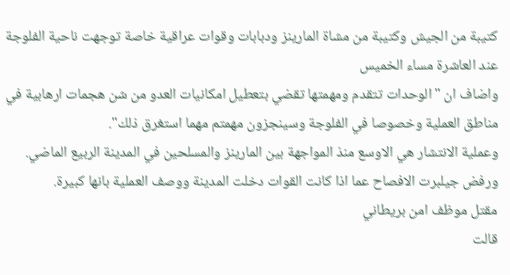كتيبة من الجيش وكتيبة من مشاة المارينز ودبابات وقوات عراقية خاصة توجهت ناحية الفلوجة عند العاشرة مساء الخميس
واضاف ان "الوحدات تتقدم ومهمتها تقضي بتعطيل امكانيات العدو من شن هجمات ارهابية في مناطق العملية وخصوصا في الفلوجة وسينجزون مهمتم مهما استغرق ذلك".
وعملية الانتشار هي الاوسع منذ المواجهة بين المارينز والمسلحين في المدينة الربيع الماضي. ورفض جيلبرت الافصاح عما اذا كانت القوات دخلت المدينة ووصف العملية بانها كبيرة.
مقتل موظف امن بريطاني
قالت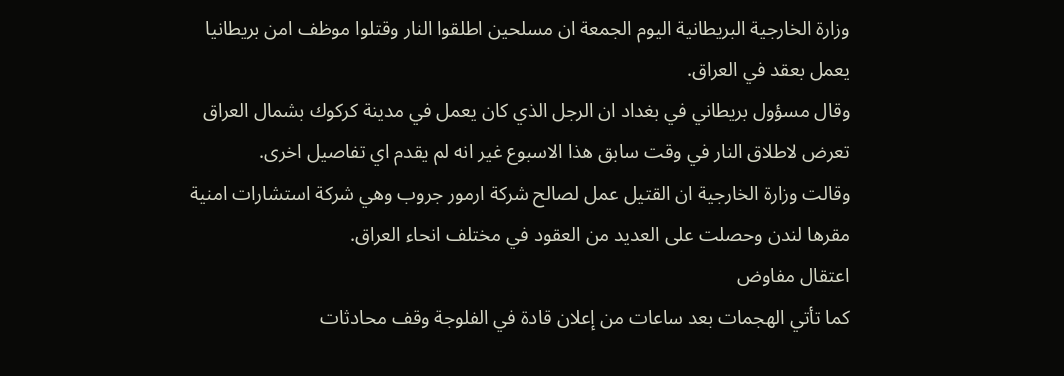وزارة الخارجية البريطانية اليوم الجمعة ان مسلحين اطلقوا النار وقتلوا موظف امن بريطانيا يعمل بعقد في العراق.
وقال مسؤول بريطاني في بغداد ان الرجل الذي كان يعمل في مدينة كركوك بشمال العراق تعرض لاطلاق النار في وقت سابق هذا الاسبوع غير انه لم يقدم اي تفاصيل اخرى.
وقالت وزارة الخارجية ان القتيل عمل لصالح شركة ارمور جروب وهي شركة استشارات امنية مقرها لندن وحصلت على العديد من العقود في مختلف انحاء العراق.
اعتقال مفاوض
كما تأتي الهجمات بعد ساعات من إعلان قادة في الفلوجة وقف محادثات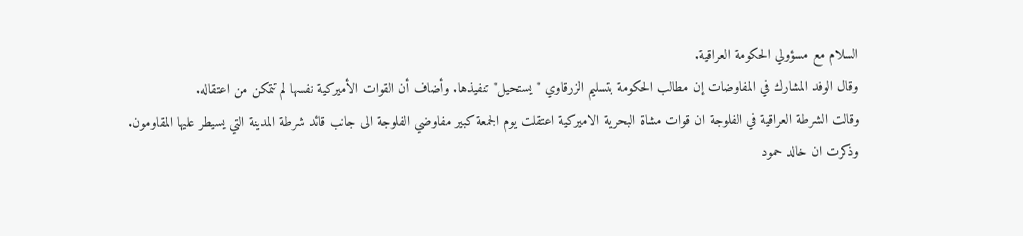السلام مع مسؤولي الحكومة العراقية.
وقال الوفد المشارك في المفاوضات إن مطالب الحكومة بتسليم الزرقاوي "يستحيل" تنفيذها. وأضاف أن القوات الأميركية نفسها لم تتمكن من اعتقاله.
وقالت الشرطة العراقية في الفلوجة ان قوات مشاة البحرية الاميركية اعتقلت يوم الجمعة كبير مفاوضي الفلوجة الى جانب قائد شرطة المدينة التي يسيطر عليها المقاومون.
وذكرت ان خالد حمود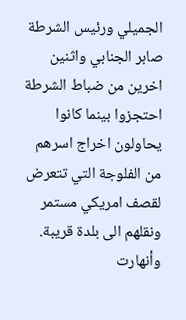الجميلي ورئيس الشرطة صابر الجنابي واثنين اخرين من ضباط الشرطة احتجزوا بينما كانوا يحاولون اخراج اسرهم من الفلوجة التي تتعرض لقصف امريكي مستمر ونقلهم الى بلدة قريبة.
وأنهارت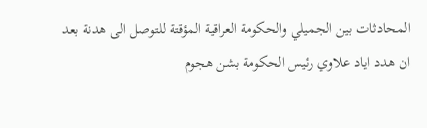المحادثات بين الجميلي والحكومة العراقية المؤقتة للتوصل الى هدنة بعد ان هدد اياد علاوي رئيس الحكومة بشن هجوم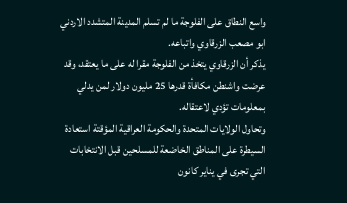واسع النطاق على الفلوجة ما لم تسلم المدينة المتشدد الاردني ابو مصعب الزرقاوي واتباعه.
يذكر أن الزرقاوي يتخذ من الفلوجة مقرا له على ما يعتقد، وقد عرضت واشنطن مكافأة قدرها 25 مليون دولار لمن يدلي بمعلومات تؤدي لاعتقاله.
وتحاول الولايات المتحدة والحكومة العراقية المؤقتة استعادة السيطرة على المناطق الخاضعة للمسلحين قبل الانتخابات التي تجرى في يناير كانون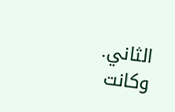الثاني.
وكانت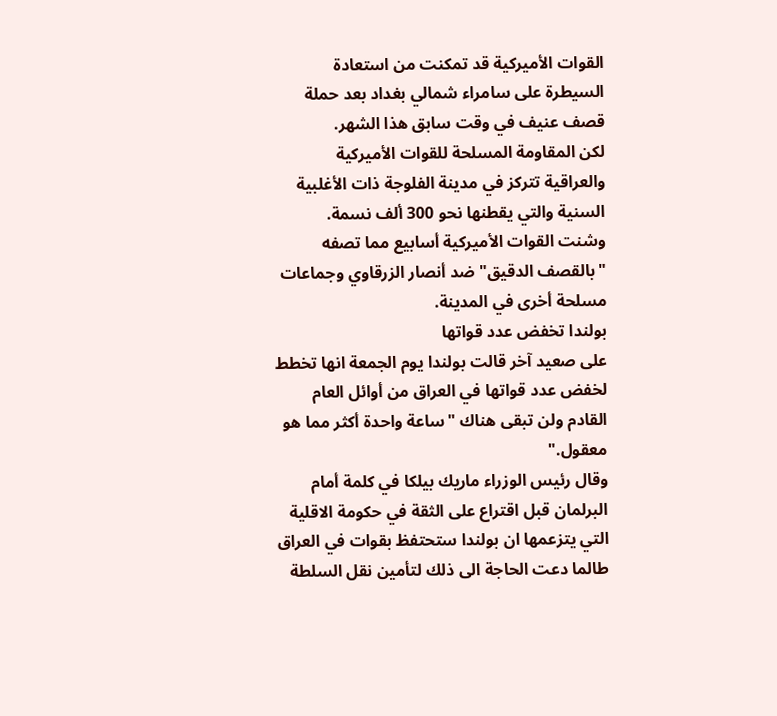القوات الأميركية قد تمكنت من استعادة السيطرة على سامراء شمالي بغداد بعد حملة قصف عنيف في وقت سابق هذا الشهر.
لكن المقاومة المسلحة للقوات الأميركية والعراقية تتركز في مدينة الفلوجة ذات الأغلبية السنية والتي يقطنها نحو 300 ألف نسمة.
وشنت القوات الأميركية أسابيع مما تصفه "بالقصف الدقيق" ضد أنصار الزرقاوي وجماعات مسلحة أخرى في المدينة.
بولندا تخفض عدد قواتها
على صعيد آخر قالت بولندا يوم الجمعة انها تخطط لخفض عدد قواتها في العراق من أوائل العام القادم ولن تبقى هناك "ساعة واحدة أكثر مما هو معقول."
وقال رئيس الوزراء ماريك بيلكا في كلمة أمام البرلمان قبل اقتراع على الثقة في حكومة الاقلية التي يتزعمها ان بولندا ستحتفظ بقوات في العراق طالما دعت الحاجة الى ذلك لتأمين نقل السلطة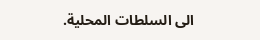الى السلطات المحلية.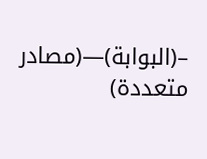–(البوابة)—(مصادر متعددة)